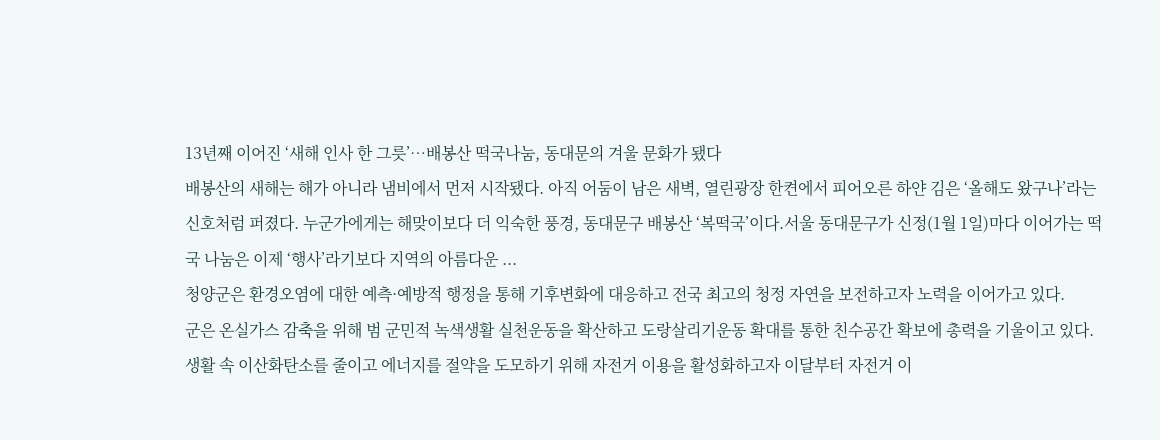13년째 이어진 ‘새해 인사 한 그릇’…배봉산 떡국나눔, 동대문의 겨울 문화가 됐다
배봉산의 새해는 해가 아니라 냄비에서 먼저 시작됐다. 아직 어둠이 남은 새벽, 열린광장 한켠에서 피어오른 하얀 김은 ‘올해도 왔구나’라는 신호처럼 퍼졌다. 누군가에게는 해맞이보다 더 익숙한 풍경, 동대문구 배봉산 ‘복떡국’이다.서울 동대문구가 신정(1월 1일)마다 이어가는 떡국 나눔은 이제 ‘행사’라기보다 지역의 아름다운 ...
청양군은 환경오염에 대한 예측·예방적 행정을 통해 기후변화에 대응하고 전국 최고의 청정 자연을 보전하고자 노력을 이어가고 있다.
군은 온실가스 감축을 위해 범 군민적 녹색생활 실천운동을 확산하고 도랑살리기운동 확대를 통한 친수공간 확보에 총력을 기울이고 있다.
생활 속 이산화탄소를 줄이고 에너지를 절약을 도모하기 위해 자전거 이용을 활성화하고자 이달부터 자전거 이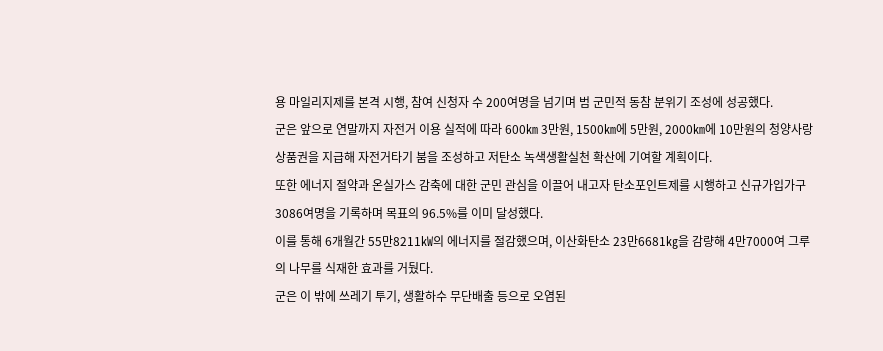용 마일리지제를 본격 시행, 참여 신청자 수 200여명을 넘기며 범 군민적 동참 분위기 조성에 성공했다.
군은 앞으로 연말까지 자전거 이용 실적에 따라 600㎞ 3만원, 1500㎞에 5만원, 2000㎞에 10만원의 청양사랑상품권을 지급해 자전거타기 붐을 조성하고 저탄소 녹색생활실천 확산에 기여할 계획이다.
또한 에너지 절약과 온실가스 감축에 대한 군민 관심을 이끌어 내고자 탄소포인트제를 시행하고 신규가입가구 3086여명을 기록하며 목표의 96.5%를 이미 달성했다.
이를 통해 6개월간 55만8211㎾의 에너지를 절감했으며, 이산화탄소 23만6681㎏을 감량해 4만7000여 그루의 나무를 식재한 효과를 거뒀다.
군은 이 밖에 쓰레기 투기, 생활하수 무단배출 등으로 오염된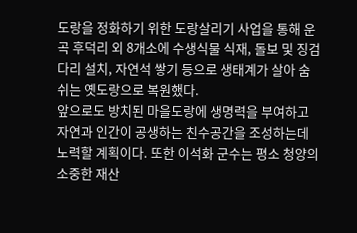도랑을 정화하기 위한 도랑살리기 사업을 통해 운곡 후덕리 외 8개소에 수생식물 식재, 돌보 및 징검다리 설치, 자연석 쌓기 등으로 생태계가 살아 숨 쉬는 옛도랑으로 복원했다.
앞으로도 방치된 마을도랑에 생명력을 부여하고 자연과 인간이 공생하는 친수공간을 조성하는데 노력할 계획이다. 또한 이석화 군수는 평소 청양의 소중한 재산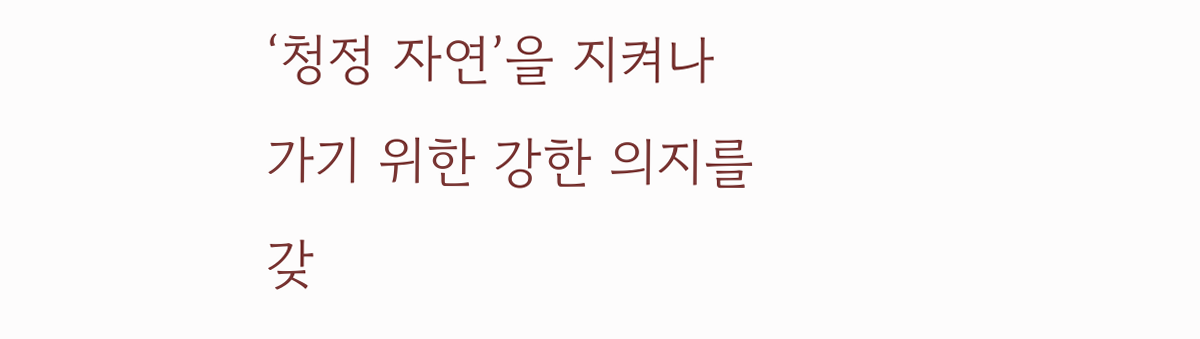‘청정 자연’을 지켜나가기 위한 강한 의지를 갖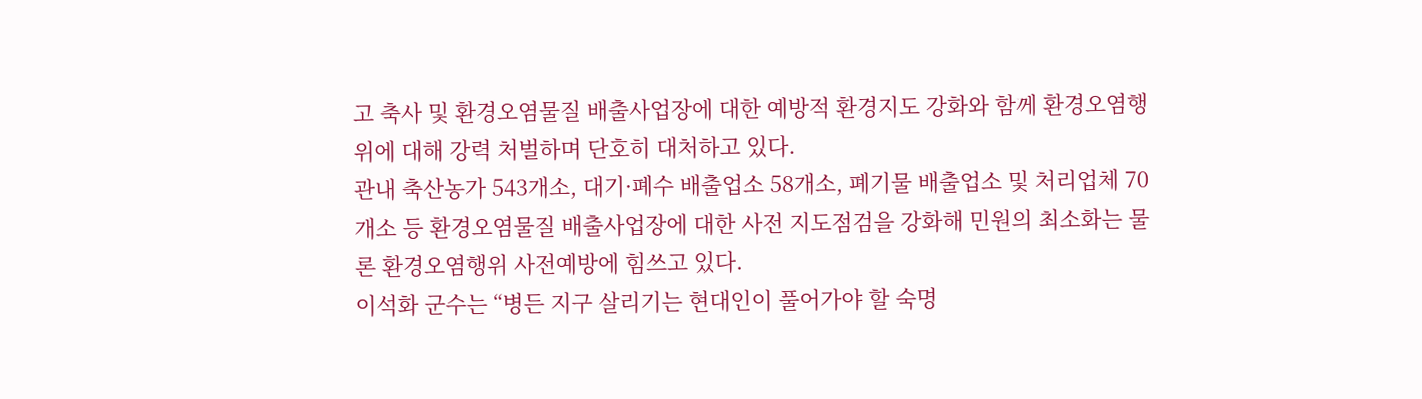고 축사 및 환경오염물질 배출사업장에 대한 예방적 환경지도 강화와 함께 환경오염행위에 대해 강력 처벌하며 단호히 대처하고 있다.
관내 축산농가 543개소, 대기·폐수 배출업소 58개소, 폐기물 배출업소 및 처리업체 70개소 등 환경오염물질 배출사업장에 대한 사전 지도점검을 강화해 민원의 최소화는 물론 환경오염행위 사전예방에 힘쓰고 있다.
이석화 군수는 “병든 지구 살리기는 현대인이 풀어가야 할 숙명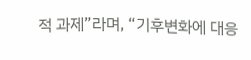적 과제”라며, “기후변화에 대응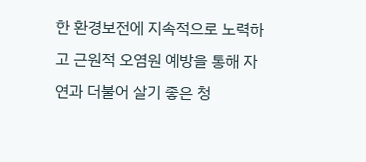한 환경보전에 지속적으로 노력하고 근원적 오염원 예방을 통해 자연과 더불어 살기 좋은 청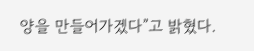양을 만들어가겠다”고 밝혔다.